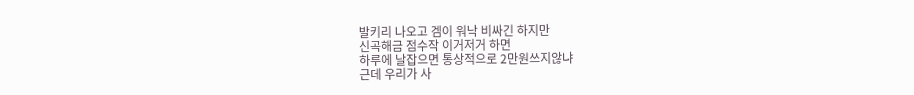발키리 나오고 겜이 워낙 비싸긴 하지만
신곡해금 점수작 이거저거 하면
하루에 날잡으면 통상적으로 2만원쓰지않냐
근데 우리가 사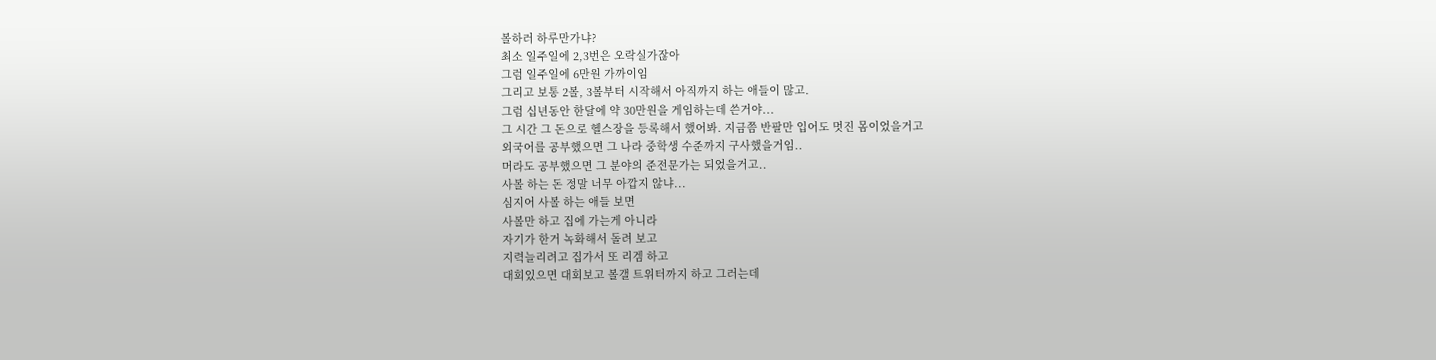볼하러 하루만가냐?
최소 일주일에 2,3번은 오락실가잖아
그럼 일주일에 6만원 가까이임
그리고 보통 2볼, 3볼부터 시작해서 아직까지 하는 애들이 많고.
그럼 십년동안 한달에 약 30만원을 게임하는데 쓴거야...
그 시간 그 돈으로 헬스장을 등록해서 했어봐. 지금쯤 반팔만 입어도 멋진 몸이었을거고
외국어를 공부했으면 그 나라 중학생 수준까지 구사했을거임..
머라도 공부했으면 그 분야의 준전문가는 되었을거고..
사볼 하는 돈 정말 너무 아깝지 않냐...
심지어 사볼 하는 애들 보면
사볼만 하고 집에 가는게 아니라
자기가 한거 녹화해서 돌려 보고
지력늘리려고 집가서 또 리겜 하고
대회있으면 대회보고 볼갤 트위터까지 하고 그러는데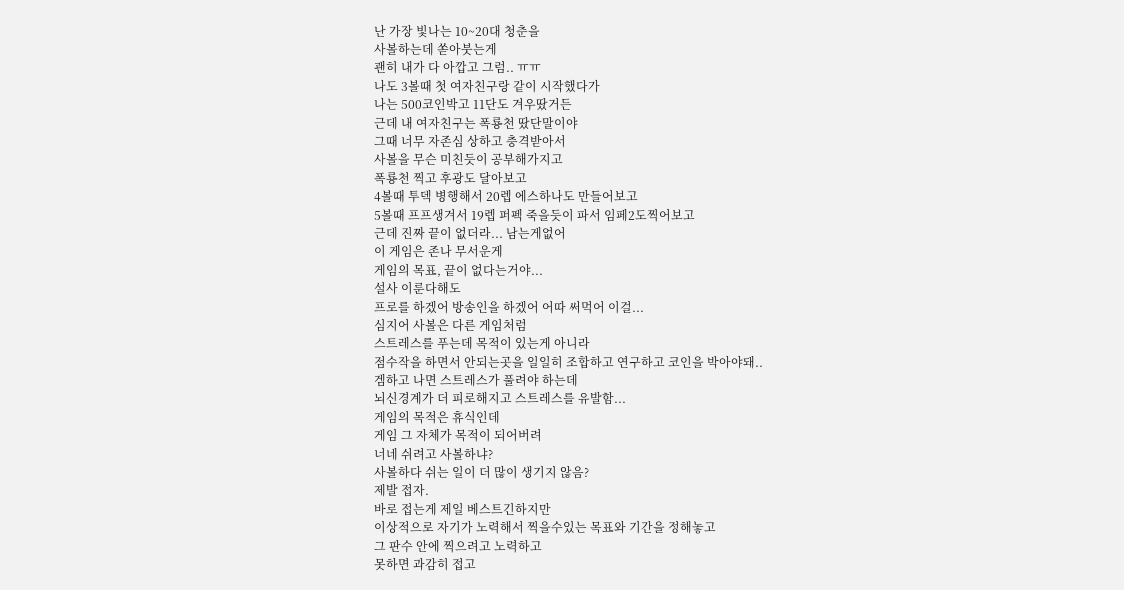난 가장 빛나는 10~20대 청춘을
사볼하는데 쏟아붓는게
괜히 내가 다 아깝고 그럼.. ㅠㅠ
나도 3볼때 첫 여자친구랑 같이 시작했다가
나는 500코인박고 11단도 겨우땄거든
근데 내 여자친구는 폭룡천 땄단말이야
그때 너무 자존심 상하고 충격받아서
사볼을 무슨 미친듯이 공부해가지고
폭룡천 찍고 후광도 달아보고
4볼때 투덱 병행해서 20렙 에스하나도 만들어보고
5볼때 프프생겨서 19렙 퍼펙 죽을듯이 파서 임페2도찍어보고
근데 진짜 끝이 없더라... 남는게없어
이 게임은 존나 무서운게
게임의 목표, 끝이 없다는거야...
설사 이룬다해도
프로를 하겠어 방송인을 하겠어 어따 써먹어 이걸...
심지어 사볼은 다른 게임처럼
스트레스를 푸는데 목적이 있는게 아니라
점수작을 하면서 안되는곳을 일일히 조합하고 연구하고 코인을 박아야돼..
겜하고 나면 스트레스가 풀려야 하는데
뇌신경계가 더 피로해지고 스트레스를 유발함...
게임의 목적은 휴식인데
게임 그 자체가 목적이 되어버려
너네 쉬려고 사볼하냐?
사볼하다 쉬는 일이 더 많이 생기지 않음?
제발 접자.
바로 접는게 제일 베스트긴하지만
이상적으로 자기가 노력해서 찍을수있는 목표와 기간을 정해놓고
그 판수 안에 찍으려고 노력하고
못하면 과감히 접고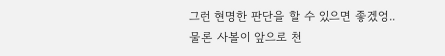그런 현명한 판단을 할 수 있으면 좋겠엉..
물론 사볼이 앞으로 천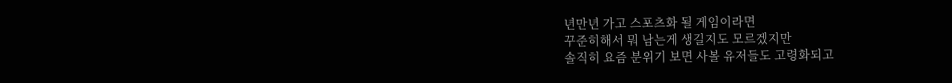년만년 가고 스포츠화 될 게임이라면
꾸준히해서 뭐 남는게 생길지도 모르겠지만
솔직히 요즘 분위기 보면 사볼 유저들도 고령화되고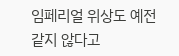임페리얼 위상도 예전같지 않다고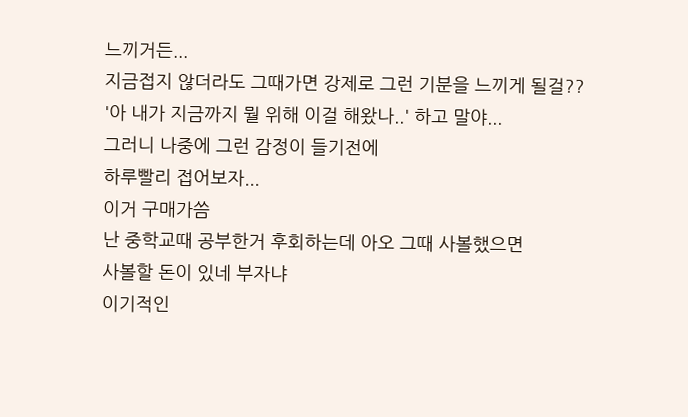느끼거든...
지금접지 않더라도 그때가면 강제로 그런 기분을 느끼게 될걸??
'아 내가 지금까지 뭘 위해 이걸 해왔나..' 하고 말야...
그러니 나중에 그런 감정이 들기전에
하루빨리 접어보자...
이거 구매가씀
난 중학교때 공부한거 후회하는데 아오 그때 사볼했으면
사볼할 돈이 있네 부자냐
이기적인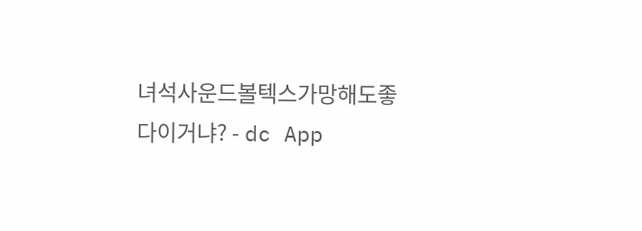녀석사운드볼텍스가망해도좋다이거냐? - dc App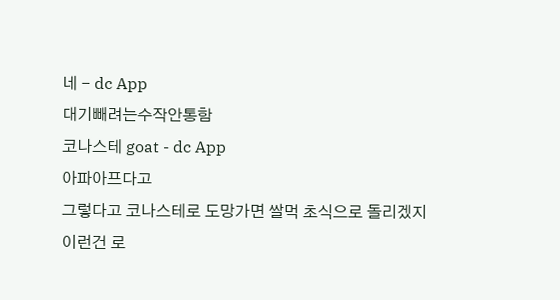네 - dc App
대기빼려는수작안통함
코나스테 goat - dc App
아파아프다고
그렇다고 코나스테로 도망가면 쌀먹 초식으로 돌리겠지
이런건 로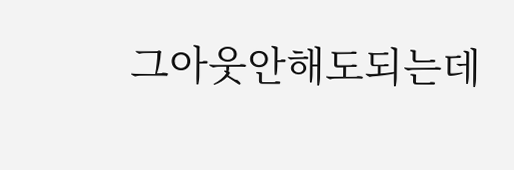그아웃안해도되는데